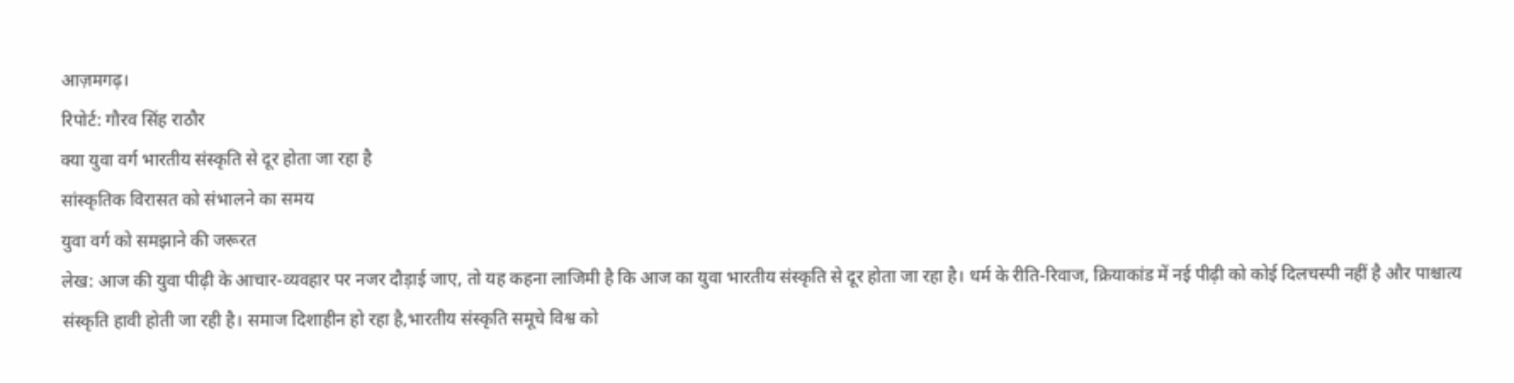आज़मगढ़।
रिपोर्ट: गौरव सिंह राठौर
क्या युवा वर्ग भारतीय संस्कृति से दूर होता जा रहा है
सांस्कृतिक विरासत को संभालने का समय
युवा वर्ग को समझाने की जरूरत
लेख: आज की युवा पीढ़ी के आचार-व्यवहार पर नजर दौड़ाई जाए, तो यह कहना लाजिमी है कि आज का युवा भारतीय संस्कृति से दूर होता जा रहा है। धर्म के रीति-रिवाज, क्रियाकांड में नई पीढ़ी को कोई दिलचस्पी नहीं है और पाश्चात्य संस्कृति हावी होती जा रही है। समाज दिशाहीन हो रहा है,भारतीय संस्कृति समूचे विश्व को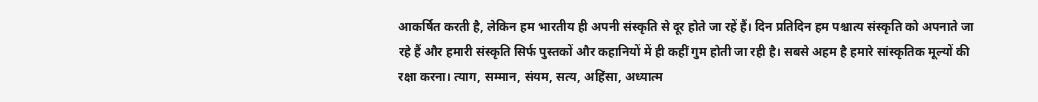आकर्षित करती है, लेकिन हम भारतीय ही अपनी संस्कृति से दूर होते जा रहें हैं। दिन प्रतिदिन हम पश्चात्य संस्कृति को अपनाते जा रहे हैं और हमारी संस्कृति सिर्फ पुस्तकों और कहानियों में ही कहीं गुम होती जा रही है। सबसे अहम है हमारे सांस्कृतिक मूल्यों की रक्षा करना। त्याग, सम्मान, संयम, सत्य, अहिंसा, अध्यात्म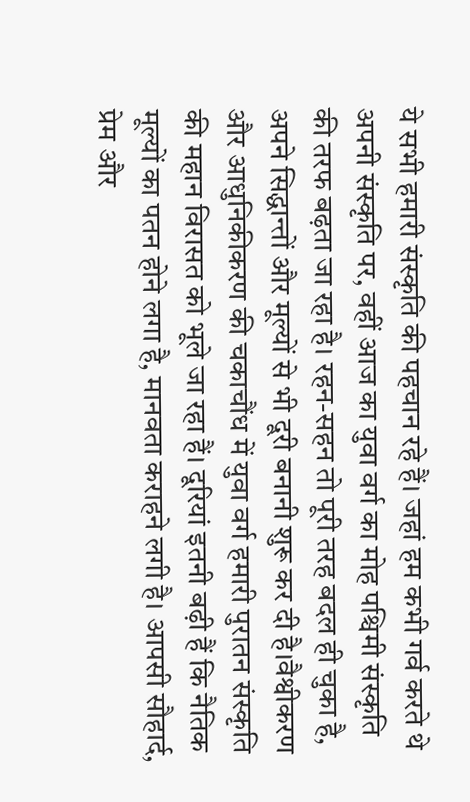ये सभी हमारी संस्कृति की पहचान रहे हैं। जहां हम कभी गर्व करते थे अपनी संस्कृति पर, वहीं आज का युवा वर्ग का मोह पश्चिमी संस्कृति की तरफ बढ़ता जा रहा है। रहन-सहन तो पूरी तरह बदल ही चुका है, अपने सिद्धान्तों और मूल्यों से भी दूरी बनानी शुरू कर दी है।वैश्वीकरण और आधुनिकीकरण की चकाचौंध में युवा वर्ग हमारी पुरातन संस्कृति की महान विरासत को भूले जा रहा हैं। दूरियां इतनी बढ़ी हैं कि नैतिक मूल्यों का पतन होने लगा है, मानवता कराहने लगी है। आपसी सौहार्द, प्रेम और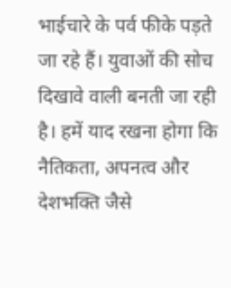भाईचारे के पर्व फीके पड़ते जा रहे हैं। युवाओं की सोच दिखावे वाली बनती जा रही है। हमें याद रखना होगा कि नैतिकता, अपनत्व और देशभक्ति जैसे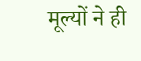मूल्यों ने ही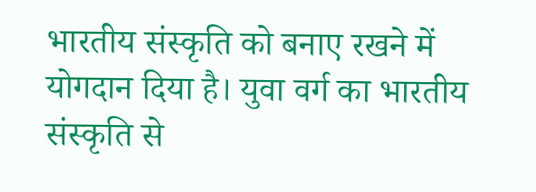भारतीय संस्कृति को बनाए रखने में योगदान दिया है। युवा वर्ग का भारतीय संस्कृति से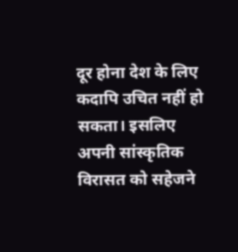दूर होना देश के लिए कदापि उचित नहीं हो सकता। इसलिए अपनी सांस्कृतिक विरासत को सहेजने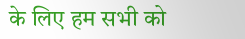के लिए हम सभी को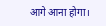आगे आना होगा।